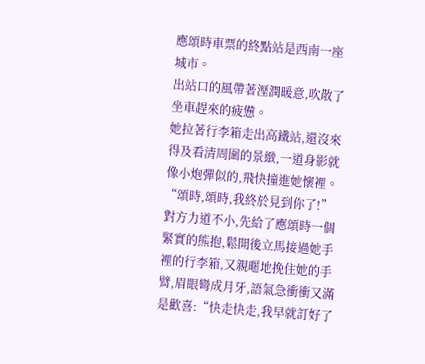應頌時車票的終點站是西南一座城市。
出站口的風帶著溼潤暖意,吹散了坐車趕來的疲憊。
她拉著行李箱走出高鐵站,還沒來得及看清周圍的景緻,一道身影就像小炮彈似的,飛快撞進她懷裡。
“頌時,頌時,我終於見到你了!”
對方力道不小,先給了應頌時一個緊實的熊抱,鬆開後立馬接過她手裡的行李箱,又親暱地挽住她的手臂,眉眼彎成月牙,語氣急衝衝又滿是歡喜:“快走快走,我早就訂好了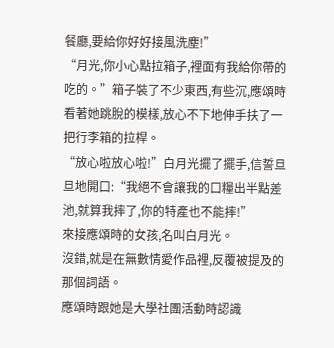餐廳,要給你好好接風洗塵!”
“月光,你小心點拉箱子,裡面有我給你帶的吃的。”箱子裝了不少東西,有些沉,應頌時看著她跳脫的模樣,放心不下地伸手扶了一把行李箱的拉桿。
“放心啦放心啦!”白月光擺了擺手,信誓旦旦地開口:“我絕不會讓我的口糧出半點差池,就算我摔了,你的特產也不能摔!”
來接應頌時的女孩,名叫白月光。
沒錯,就是在無數情愛作品裡,反覆被提及的那個詞語。
應頌時跟她是大學社團活動時認識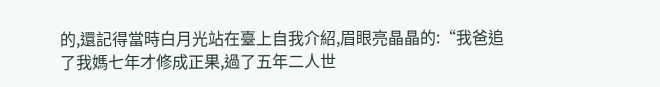的,還記得當時白月光站在臺上自我介紹,眉眼亮晶晶的:“我爸追了我媽七年才修成正果,過了五年二人世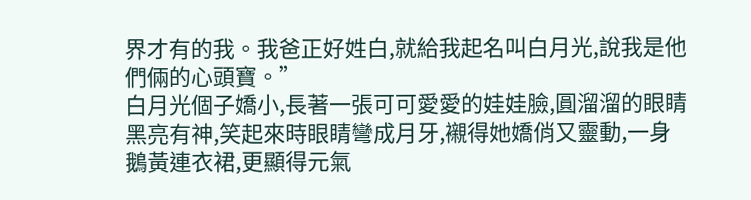界才有的我。我爸正好姓白,就給我起名叫白月光,說我是他們倆的心頭寶。”
白月光個子嬌小,長著一張可可愛愛的娃娃臉,圓溜溜的眼睛黑亮有神,笑起來時眼睛彎成月牙,襯得她嬌俏又靈動,一身鵝黃連衣裙,更顯得元氣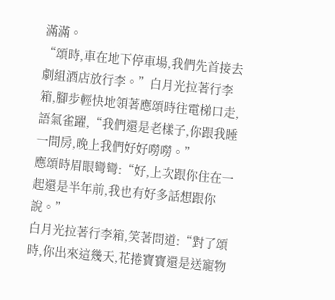滿滿。
“頌時,車在地下停車場,我們先首接去劇組酒店放行李。”白月光拉著行李箱,腳步輕快地領著應頌時往電梯口走,語氣雀躍,“我們還是老樣子,你跟我睡一間房,晚上我們好好嘮嘮。”
應頌時眉眼彎彎:“好,上次跟你住在一起還是半年前,我也有好多話想跟你說。”
白月光拉著行李箱,笑著問道:“對了頌時,你出來這幾天,花捲寶寶還是送寵物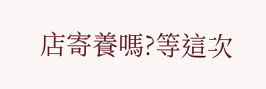店寄養嗎?等這次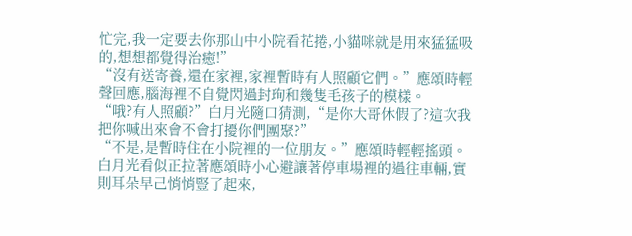忙完,我一定要去你那山中小院看花捲,小貓咪就是用來猛猛吸的,想想都覺得治癒!”
“沒有送寄養,還在家裡,家裡暫時有人照顧它們。”應頌時輕聲回應,腦海裡不自覺閃過封珣和幾隻毛孩子的模樣。
“哦?有人照顧?”白月光隨口猜測,“是你大哥休假了?這次我把你喊出來會不會打擾你們團聚?”
“不是,是暫時住在小院裡的一位朋友。”應頌時輕輕搖頭。
白月光看似正拉著應頌時小心避讓著停車場裡的過往車輛,實則耳朵早己悄悄豎了起來,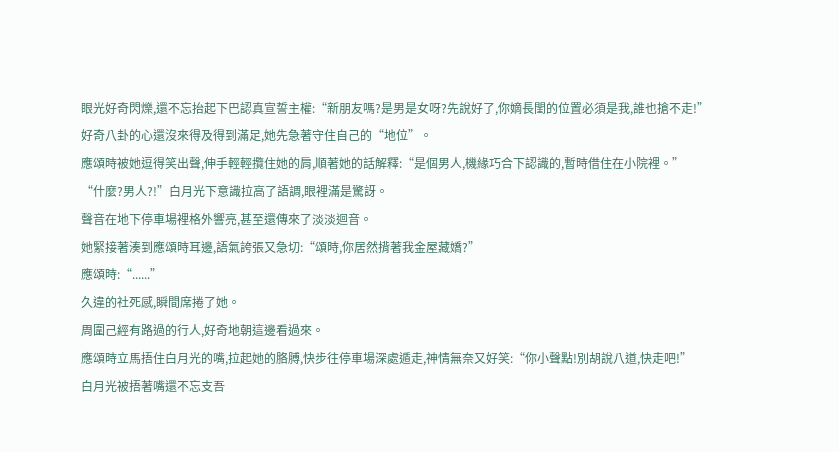眼光好奇閃爍,還不忘抬起下巴認真宣誓主權:“新朋友嗎?是男是女呀?先說好了,你嫡長閨的位置必須是我,誰也搶不走!”
好奇八卦的心還沒來得及得到滿足,她先急著守住自己的“地位”。
應頌時被她逗得笑出聲,伸手輕輕攬住她的肩,順著她的話解釋:“是個男人,機緣巧合下認識的,暫時借住在小院裡。”
“什麼?男人?!”白月光下意識拉高了語調,眼裡滿是驚訝。
聲音在地下停車場裡格外響亮,甚至還傳來了淡淡迴音。
她緊接著湊到應頌時耳邊,語氣誇張又急切:“頌時,你居然揹著我金屋藏嬌?”
應頌時:“......”
久違的社死感,瞬間席捲了她。
周圍己經有路過的行人,好奇地朝這邊看過來。
應頌時立馬捂住白月光的嘴,拉起她的胳膊,快步往停車場深處遁走,神情無奈又好笑:“你小聲點!別胡說八道,快走吧!”
白月光被捂著嘴還不忘支吾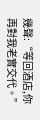幾聲:“等回酒店,你再對我老實交代。”